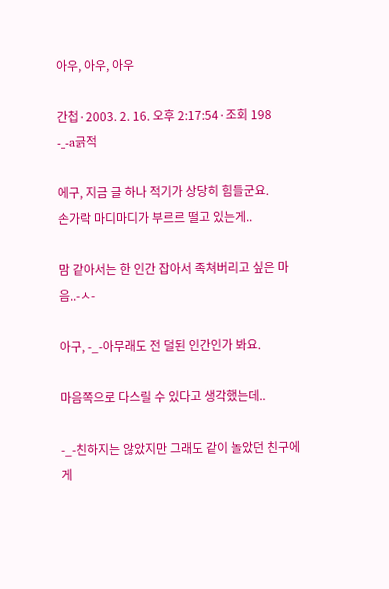아우, 아우, 아우

간첩·2003. 2. 16. 오후 2:17:54·조회 198
-_-a긁적

에구, 지금 글 하나 적기가 상당히 힘들군요.
손가락 마디마디가 부르르 떨고 있는게..

맘 같아서는 한 인간 잡아서 족쳐버리고 싶은 마음..-ㅅ-

아구, -_-아무래도 전 덜된 인간인가 봐요.

마음쪽으로 다스릴 수 있다고 생각했는데..

-_-친하지는 않았지만 그래도 같이 놀았던 친구에게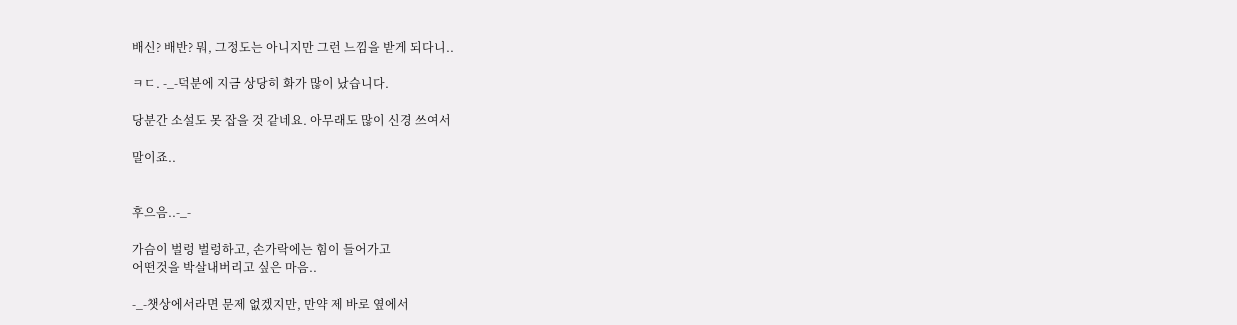배신? 배반? 뭐, 그정도는 아니지만 그런 느낌을 받게 되다니..

ㅋㄷ. -_-덕분에 지금 상당히 화가 많이 났습니다.

당분간 소설도 못 잡을 것 같네요. 아무래도 많이 신경 쓰여서

말이죠..


후으음..-_-

가슴이 벌렁 벌렁하고, 손가락에는 힘이 들어가고
어떤것을 박살내버리고 싶은 마음..

-_-챗상에서라면 문제 없겠지만, 만약 제 바로 옆에서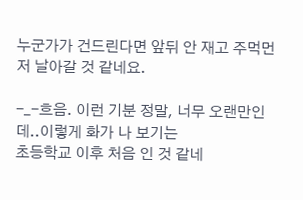누군가가 건드린다면 앞뒤 안 재고 주먹먼저 날아갈 것 같네요.

-_-흐음. 이런 기분 정말, 너무 오랜만인데..이렇게 화가 나 보기는
초등학교 이후 처음 인 것 같네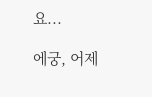요...

에궁, 어제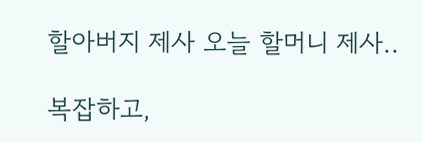할아버지 제사 오늘 할머니 제사..

복잡하고,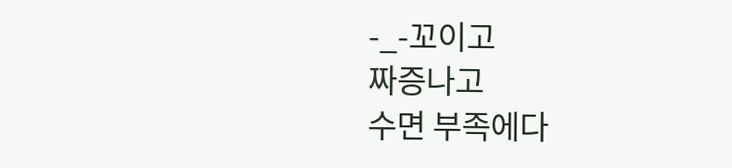-_-꼬이고
짜증나고
수면 부족에다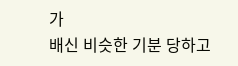가
배신 비슷한 기분 당하고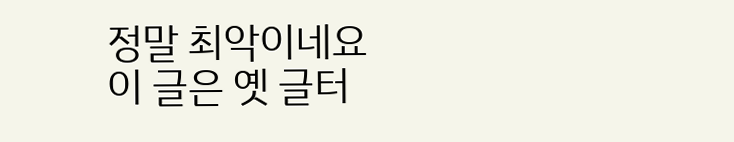정말 최악이네요
이 글은 옛 글터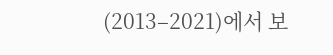(2013–2021)에서 보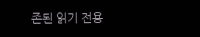존된 읽기 전용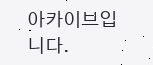아카이브입니다.